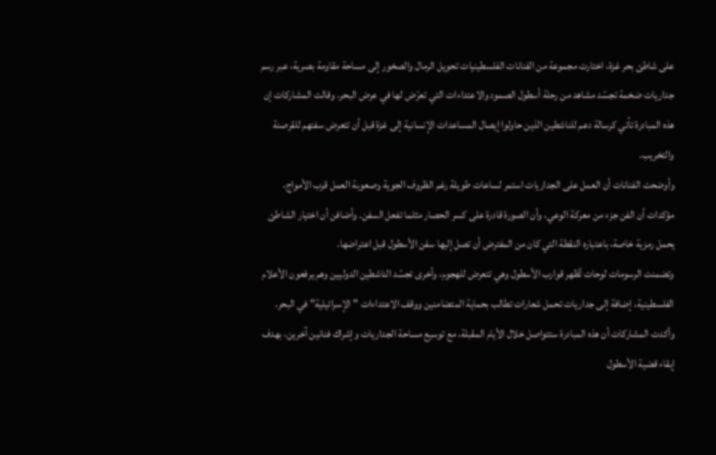على شاطئ بحر غزة، اختارت مجموعة من الفنانات الفلسطينيات تحويل الرمال والصخور إلى مساحة مقاومة بصرية، عبر رسم جداريات ضخمة تجسّد مشاهد من رحلة أسطول الصمود والاعتداءات التي تعرّض لها في عرض البحر. وقالت المشاركات إن هذه المبادرة تأتي كرسالة دعم للناشطين الذين حاولوا إيصال المساعدات الإنسانية إلى غزة قبل أن تتعرض سفنهم للقرصنة والتخريب.
وأوضحت الفنانات أن العمل على الجداريات استمر لساعات طويلة رغم الظروف الجوية وصعوبة العمل قرب الأمواج، مؤكدات أن الفن جزء من معركة الوعي، وأن الصورة قادرة على كسر الحصار مثلما تفعل السفن. وأضافن أن اختيار الشاطئ يحمل رمزية خاصة، باعتباره النقطة التي كان من المفترض أن تصل إليها سفن الأسطول قبل اعتراضها.
وتضمنت الرسومات لوحات تُظهر قوارب الأسطول وهي تتعرض للهجوم، وأخرى تجسّد الناشطين الدوليين وهم يرفعون الأعلام الفلسطينية، إضافة إلى جداريات تحمل شعارات تطالب بحماية المتضامنين ووقف الاعتداءات "الإسرائيلية" في البحر.
وأكدت المشاركات أن هذه المبادرة ستتواصل خلال الأيام المقبلة، مع توسيع مساحة الجداريات وإشراك فنانين آخرين، بهدف إبقاء قضية الأسطول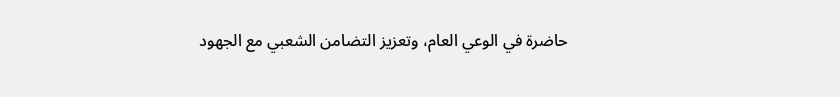حاضرة في الوعي العام، وتعزيز التضامن الشعبي مع الجهود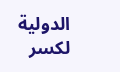الدولية لكسر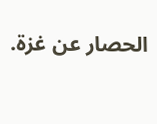الحصار عن غزة.